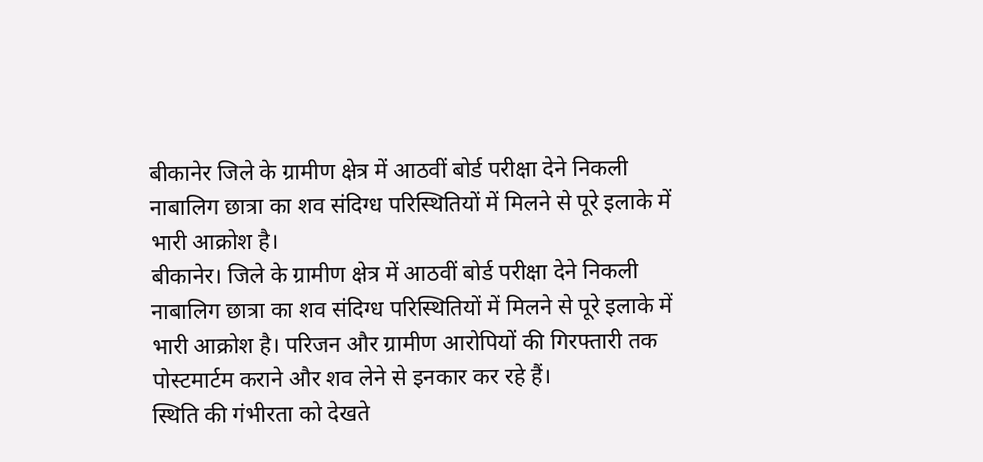बीकानेर जिले के ग्रामीण क्षेत्र में आठवीं बोर्ड परीक्षा देने निकली नाबालिग छात्रा का शव संदिग्ध परिस्थितियों में मिलने से पूरे इलाके में भारी आक्रोश है।
बीकानेर। जिले के ग्रामीण क्षेत्र में आठवीं बोर्ड परीक्षा देने निकली नाबालिग छात्रा का शव संदिग्ध परिस्थितियों में मिलने से पूरे इलाके में भारी आक्रोश है। परिजन और ग्रामीण आरोपियों की गिरफ्तारी तक पोस्टमार्टम कराने और शव लेने से इनकार कर रहे हैं।
स्थिति की गंभीरता को देखते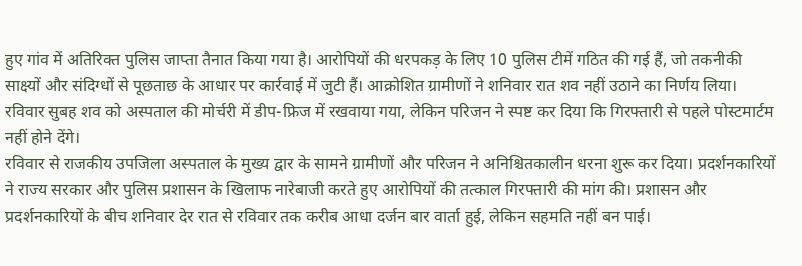हुए गांव में अतिरिक्त पुलिस जाप्ता तैनात किया गया है। आरोपियों की धरपकड़ के लिए 10 पुलिस टीमें गठित की गई हैं, जो तकनीकी साक्ष्यों और संदिग्धों से पूछताछ के आधार पर कार्रवाई में जुटी हैं। आक्रोशित ग्रामीणों ने शनिवार रात शव नहीं उठाने का निर्णय लिया। रविवार सुबह शव को अस्पताल की मोर्चरी में डीप-फ्रिज में रखवाया गया, लेकिन परिजन ने स्पष्ट कर दिया कि गिरफ्तारी से पहले पोस्टमार्टम नहीं होने देंगे।
रविवार से राजकीय उपजिला अस्पताल के मुख्य द्वार के सामने ग्रामीणों और परिजन ने अनिश्चितकालीन धरना शुरू कर दिया। प्रदर्शनकारियों ने राज्य सरकार और पुलिस प्रशासन के खिलाफ नारेबाजी करते हुए आरोपियों की तत्काल गिरफ्तारी की मांग की। प्रशासन और प्रदर्शनकारियों के बीच शनिवार देर रात से रविवार तक करीब आधा दर्जन बार वार्ता हुई, लेकिन सहमति नहीं बन पाई।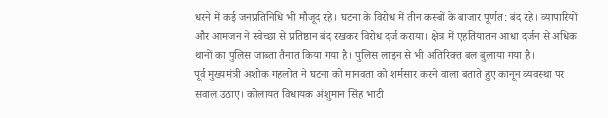धरने में कई जनप्रतिनिधि भी मौजूद रहे। घटना के विरोध में तीन कस्बों के बाजार पूर्णत: बंद रहे। व्यापारियों और आमजन ने स्वेच्छा से प्रतिष्ठान बंद रखकर विरोध दर्ज कराया। क्षेत्र में एहतियातन आधा दर्जन से अधिक थानों का पुलिस जाब्ता तैनात किया गया है। पुलिस लाइन से भी अतिरिक्त बल बुलाया गया है।
पूर्व मुख्यमंत्री अशोक गहलोत ने घटना को मानवता को शर्मसार करने वाला बताते हुए कानून व्यवस्था पर सवाल उठाए। कोलायत विधायक अंशुमान सिंह भाटी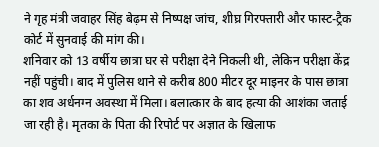ने गृह मंत्री जवाहर सिंह बेढ़म से निष्पक्ष जांच, शीघ्र गिरफ्तारी और फास्ट-ट्रैक कोर्ट में सुनवाई की मांग की।
शनिवार को 13 वर्षीय छात्रा घर से परीक्षा देने निकली थी, लेकिन परीक्षा केंद्र नहीं पहुंची। बाद में पुलिस थाने से करीब 800 मीटर दूर माइनर के पास छात्रा का शव अर्धनग्न अवस्था में मिला। बलात्कार के बाद हत्या की आशंका जताई जा रही है। मृतका के पिता की रिपोर्ट पर अज्ञात के खिलाफ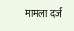मामला दर्ज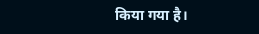किया गया है।